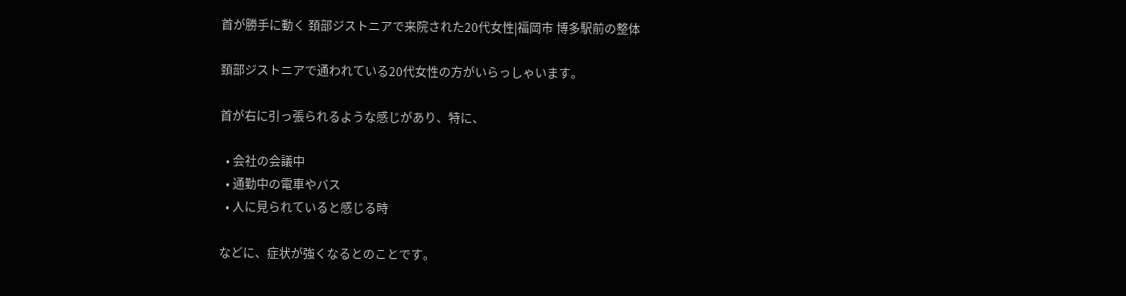首が勝手に動く 頚部ジストニアで来院された20代女性|福岡市 博多駅前の整体

頚部ジストニアで通われている20代女性の方がいらっしゃいます。

首が右に引っ張られるような感じがあり、特に、

  • 会社の会議中
  • 通勤中の電車やバス
  • 人に見られていると感じる時

などに、症状が強くなるとのことです。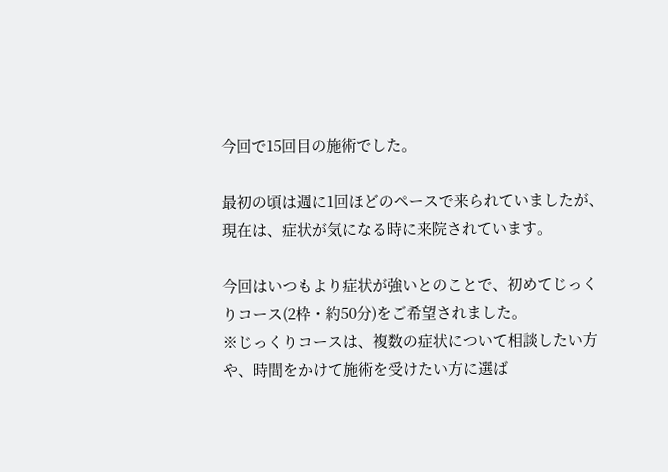今回で15回目の施術でした。

最初の頃は週に1回ほどのペースで来られていましたが、現在は、症状が気になる時に来院されています。

今回はいつもより症状が強いとのことで、初めてじっくりコース(2枠・約50分)をご希望されました。
※じっくりコースは、複数の症状について相談したい方や、時間をかけて施術を受けたい方に選ば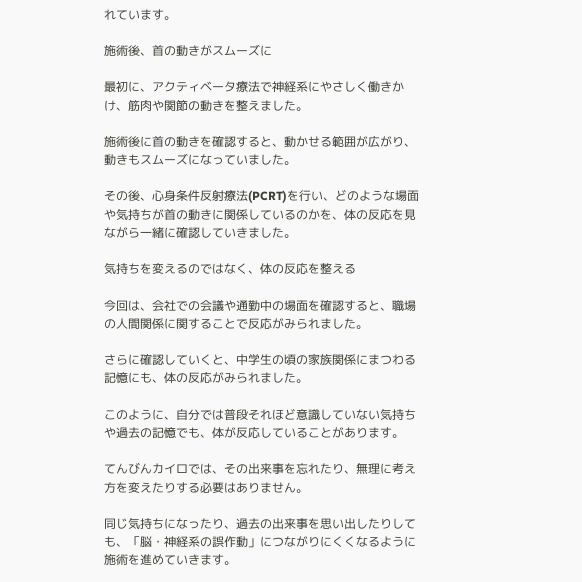れています。

施術後、首の動きがスムーズに

最初に、アクティベータ療法で神経系にやさしく働きかけ、筋肉や関節の動きを整えました。

施術後に首の動きを確認すると、動かせる範囲が広がり、動きもスムーズになっていました。

その後、心身条件反射療法(PCRT)を行い、どのような場面や気持ちが首の動きに関係しているのかを、体の反応を見ながら一緒に確認していきました。

気持ちを変えるのではなく、体の反応を整える

今回は、会社での会議や通勤中の場面を確認すると、職場の人間関係に関することで反応がみられました。

さらに確認していくと、中学生の頃の家族関係にまつわる記憶にも、体の反応がみられました。

このように、自分では普段それほど意識していない気持ちや過去の記憶でも、体が反応していることがあります。

てんびんカイロでは、その出来事を忘れたり、無理に考え方を変えたりする必要はありません。

同じ気持ちになったり、過去の出来事を思い出したりしても、「脳・神経系の誤作動」につながりにくくなるように施術を進めていきます。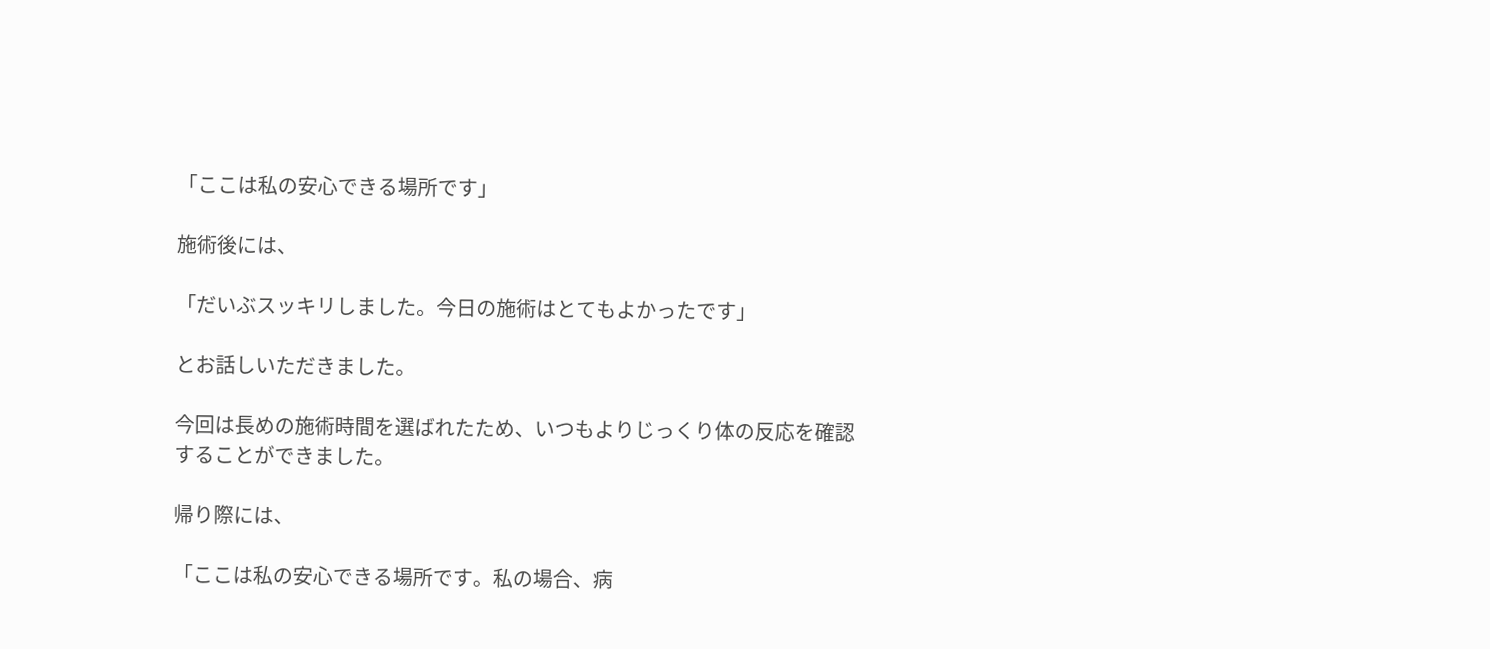「ここは私の安心できる場所です」

施術後には、

「だいぶスッキリしました。今日の施術はとてもよかったです」

とお話しいただきました。

今回は長めの施術時間を選ばれたため、いつもよりじっくり体の反応を確認することができました。

帰り際には、

「ここは私の安心できる場所です。私の場合、病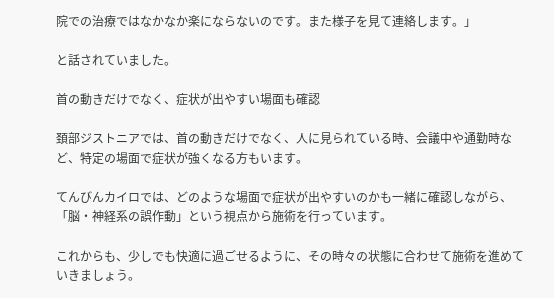院での治療ではなかなか楽にならないのです。また様子を見て連絡します。」

と話されていました。

首の動きだけでなく、症状が出やすい場面も確認

頚部ジストニアでは、首の動きだけでなく、人に見られている時、会議中や通勤時など、特定の場面で症状が強くなる方もいます。

てんびんカイロでは、どのような場面で症状が出やすいのかも一緒に確認しながら、「脳・神経系の誤作動」という視点から施術を行っています。

これからも、少しでも快適に過ごせるように、その時々の状態に合わせて施術を進めていきましょう。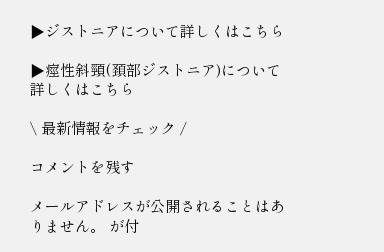▶ジストニアについて詳しくはこちら

▶痙性斜頸(頚部ジストニア)について詳しくはこちら

\ 最新情報をチェック /

コメントを残す

メールアドレスが公開されることはありません。 が付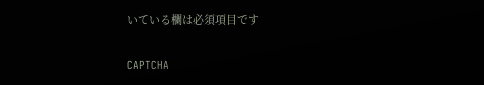いている欄は必須項目です

CAPTCHA